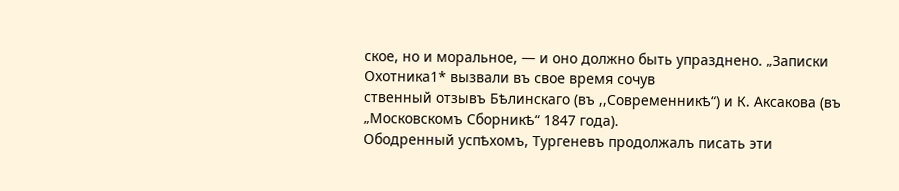ское, но и моральное, — и оно должно быть упразднено. „Записки Охотника1* вызвали въ свое время сочув
ственный отзывъ Бѣлинскаго (въ ,,Современникѣ“) и К. Аксакова (въ „Московскомъ Сборникѣ“ 1847 года).
Ободренный успѣхомъ, Тургеневъ продолжалъ писать эти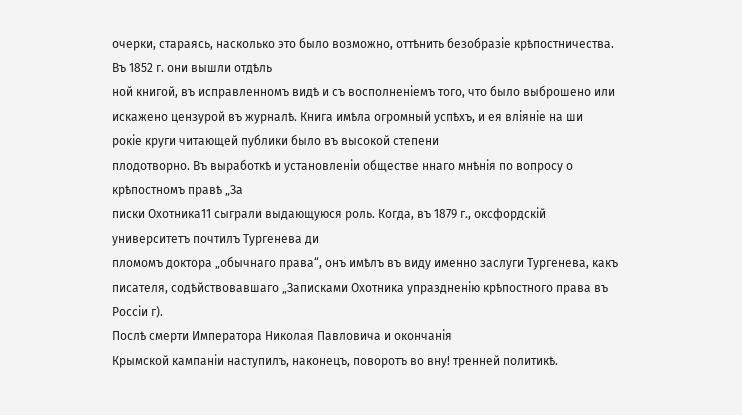очерки, стараясь, насколько это было возможно, оттѣнить безобразіе крѣпостничества. Въ 1852 г. они вышли отдѣль
ной книгой, въ исправленномъ видѣ и съ восполненіемъ того, что было выброшено или искажено цензурой въ журналѣ. Книга имѣла огромный успѣхъ, и ея вліяніе на ши
рокіе круги читающей публики было въ высокой степени
плодотворно. Въ выработкѣ и установленіи обществе ннаго мнѣнія по вопросу о крѣпостномъ правѣ „За
писки Охотника11 сыграли выдающуюся роль. Когда, въ 1879 г., оксфордскій университетъ почтилъ Тургенева ди
пломомъ доктора „обычнаго права“, онъ имѣлъ въ виду именно заслуги Тургенева, какъ писателя, содѣйствовавшаго „Записками Охотника упраздненію крѣпостного права въ Россіи г).
Послѣ смерти Императора Николая Павловича и окончанія
Крымской кампаніи наступилъ, наконецъ, поворотъ во вну! тренней политикѣ.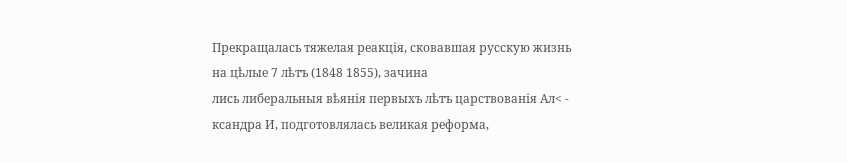Прекращалась тяжелая реакція, сковавшая русскую жизнь на цѣлые 7 лѣтъ (1848 1855), зачина
лись либеральныя вѣянія первыхъ лѣтъ царствованія Ал< - ксандра И, подготовлялась великая реформа,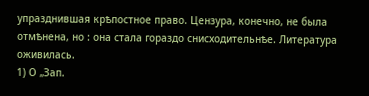упразднившая крѣпостное право. Цензура, конечно, не была отмѣнена, но : она стала гораздо снисходительнѣе. Литература оживилась.
1) О „Зап.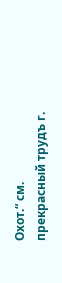Охот.“ см. прекрасный трудъ г.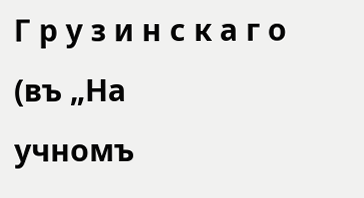Г р у з и н с к а г о (въ „На
учномъ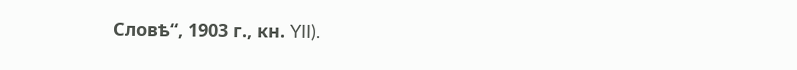Словѣ“, 1903 г., кн. YII).